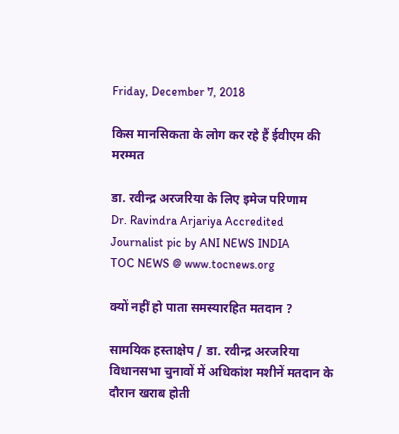Friday, December 7, 2018

किस मानसिकता के लोग कर रहे हैं ईवीएम की मरम्मत

डा. रवीन्द्र अरजरिया के लिए इमेज परिणाम
Dr. Ravindra Arjariya Accredited Journalist pic by ANI NEWS INDIA
TOC NEWS @ www.tocnews.org

क्यों नहीं हो पाता समस्यारहित मतदान ?

सामयिक हस्ताक्षेप / डा. रवीन्द्र अरजरिया
विधानसभा चुनावों में अधिकांश मशीनें मतदान के दौरान खराब होती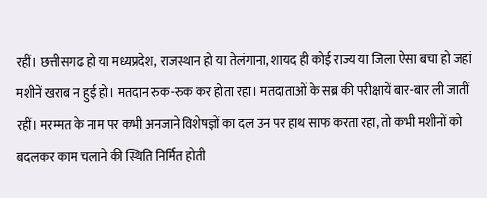रहीं। छत्तीसगढ हो या मध्यप्रदेश, राजस्थान हो या तेलंगाना, शायद ही कोई राज्य या जिला ऐसा बचा हो जहां मशीनें खराब न हुई हो। मतदान रुक-रुक कर होता रहा। मतदाताओं के सब्र की परीक्षायें बार-बार ली जातीं रहीं। मरम्मत के नाम पर कभी अनजाने विशेषज्ञों का दल उन पर हाथ साफ करता रहा, तो कभी मशीनों को बदलकर काम चलाने की स्थिति निर्मित होती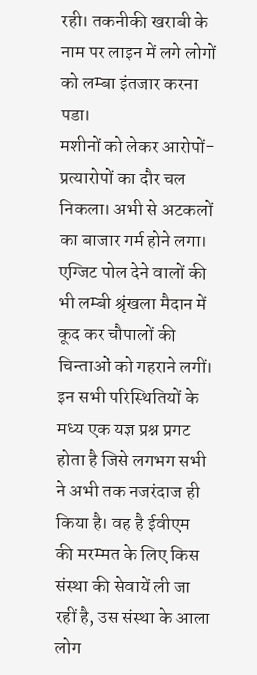रही। तकनीकी खराबी के नाम पर लाइन में लगे लोगों को लम्बा इंतजार करना पडा।
मशीनों को लेकर आरोपों-प्रत्यारोपों का दौर चल निकला। अभी से अटकलों का बाजार गर्म होने लगा। एग्जिट पोल देने वालों की भी लम्बी श्रृंखला मैदान में कूद कर चौपालों की चिन्ताओं को गहराने लगीं। इन सभी परिस्थितियों के मध्य एक यज्ञ प्रश्न प्रगट होता है जिसे लगभग सभी ने अभी तक नजरंदाज ही किया है। वह है ईवीएम की मरम्मत के लिए किस संस्था की सेवायें ली जा रहीं है, उस संस्था के आला लोग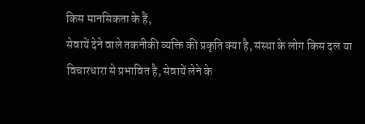किस मानसिकता के हैं,
सेवायें देने वाले तकनीकी व्यक्ति की प्रकृति क्या है, संस्था के लोग किस दल या विचारधारा से प्रभावित है, सेवायें लेने के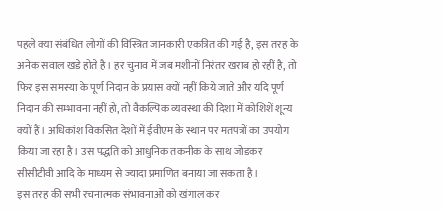पहले क्या संबंधित लोगों की विस्त्रित जानकारी एकत्रित की गई है, इस तरह के अनेक सवाल खडे होते है। हर चुनाव में जब मशीनों निरंतर खराब हो रहीं है, तो फिर इस समस्या के पूर्ण निदान के प्रयास क्यों नहीं किये जाते और यदि पूर्ण निदान की सम्भावना नहीं हो, तो वैकल्पिक व्यवस्था की दिशा में कोशिशें शून्य क्यों हैं। अधिकांश विकसित देशों में ईवीएम के स्थान पर मतपत्रों का उपयोग किया जा रहा है। उस पद्धति को आधुनिक तकनीक के साथ जोडकर सीसीटीवी आदि के माध्यम से ज्यादा प्रमाणित बनाया जा सकता है।
इस तरह की सभी रचनात्मक संभावनाओं को खंगाल कर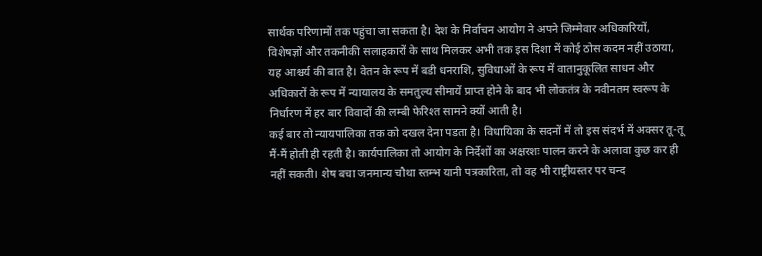सार्थक परिणामों तक पहुंचा जा सकता है। देश के निर्वाचन आयोग ने अपने जिम्मेवार अधिकारियों, विशेषज्ञों और तकनीकी सलाहकारों के साथ मिलकर अभी तक इस दिशा में कोई ठोस कदम नहीं उठाया, यह आश्चर्य की बात है। वेतन के रूप में बडी धनराशि, सुविधाओं के रूप में वातानुकूलित साधन और अधिकारों के रूप में न्यायालय के समतुल्य सीमायें प्राप्त होने के बाद भी लोकतंत्र के नवीनतम स्वरूप के निर्धारण में हर बार विवादों की लम्बी फेरिश्त सामने क्यों आती है।
कई बार तो न्यायपालिका तक को दखल देना पडता है। विधायिका के सदनों में तो इस संदर्भ में अक्सर तू-तू मैं-मैं होती ही रहती है। कार्यपालिका तो आयोग के निर्देशों का अक्षरशः पालन करने के अलावा कुछ कर ही नहीं सकती। शेष बचा जनमान्य चौथा स्तम्भ यानी पत्रकारिता, तो वह भी राष्ट्रीयस्तर पर चन्द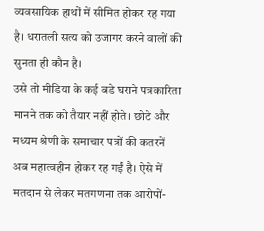व्यवसायिक हाथों में सीमित होकर रह गया है। धरातली सत्य को उजागर करने वालों की सुनता ही कौन है।
उसे तो मीडिया के कई बडे घराने पत्रकारिता मानने तक को तैयार नहीं होते। छोटे और मध्यम श्रेणी के समाचार पत्रों की कतरनें अब महात्वहीन होकर रह गईं है। ऐसे में मतदान से लेकर मतगणना तक आरोपों-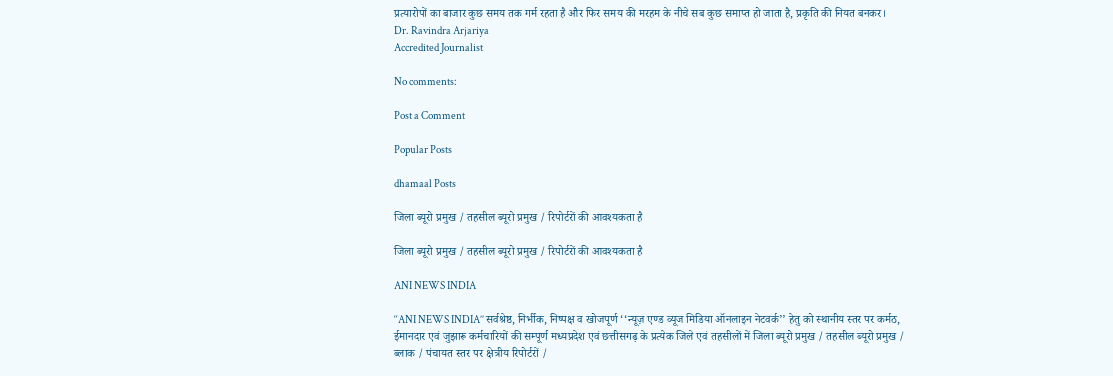प्रत्यारोपों का बाजार कुछ समय तक गर्म रहता है और फिर समय की मरहम के नीचे सब कुछ समाप्त हो जाता है, प्रकृति की नियत बनकर।
Dr. Ravindra Arjariya
Accredited Journalist

No comments:

Post a Comment

Popular Posts

dhamaal Posts

जिला ब्यूरो प्रमुख / तहसील ब्यूरो प्रमुख / रिपोर्टरों की आवश्यकता है

जिला ब्यूरो प्रमुख / तहसील ब्यूरो प्रमुख / रिपोर्टरों की आवश्यकता है

ANI NEWS INDIA

‘‘ANI NEWS INDIA’’ सर्वश्रेष्ठ, निर्भीक, निष्पक्ष व खोजपूर्ण ‘‘न्यूज़ एण्ड व्यूज मिडिया ऑनलाइन नेटवर्क’’ हेतु को स्थानीय स्तर पर कर्मठ, ईमानदार एवं जुझारू कर्मचारियों की सम्पूर्ण मध्यप्रदेश एवं छत्तीसगढ़ के प्रत्येक जिले एवं तहसीलों में जिला ब्यूरो प्रमुख / तहसील ब्यूरो प्रमुख / ब्लाक / पंचायत स्तर पर क्षेत्रीय रिपोर्टरों /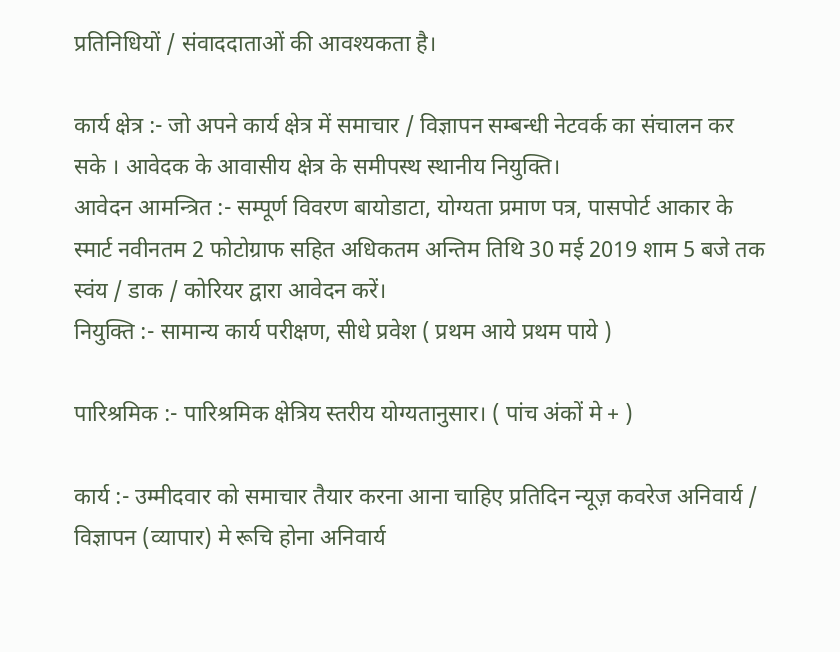प्रतिनिधियों / संवाददाताओं की आवश्यकता है।

कार्य क्षेत्र :- जो अपने कार्य क्षेत्र में समाचार / विज्ञापन सम्बन्धी नेटवर्क का संचालन कर सके । आवेदक के आवासीय क्षेत्र के समीपस्थ स्थानीय नियुक्ति।
आवेदन आमन्त्रित :- सम्पूर्ण विवरण बायोडाटा, योग्यता प्रमाण पत्र, पासपोर्ट आकार के स्मार्ट नवीनतम 2 फोटोग्राफ सहित अधिकतम अन्तिम तिथि 30 मई 2019 शाम 5 बजे तक स्वंय / डाक / कोरियर द्वारा आवेदन करें।
नियुक्ति :- सामान्य कार्य परीक्षण, सीधे प्रवेश ( प्रथम आये प्रथम पाये )

पारिश्रमिक :- पारिश्रमिक क्षेत्रिय स्तरीय योग्यतानुसार। ( पांच अंकों मे + )

कार्य :- उम्मीदवार को समाचार तैयार करना आना चाहिए प्रतिदिन न्यूज़ कवरेज अनिवार्य / विज्ञापन (व्यापार) मे रूचि होना अनिवार्य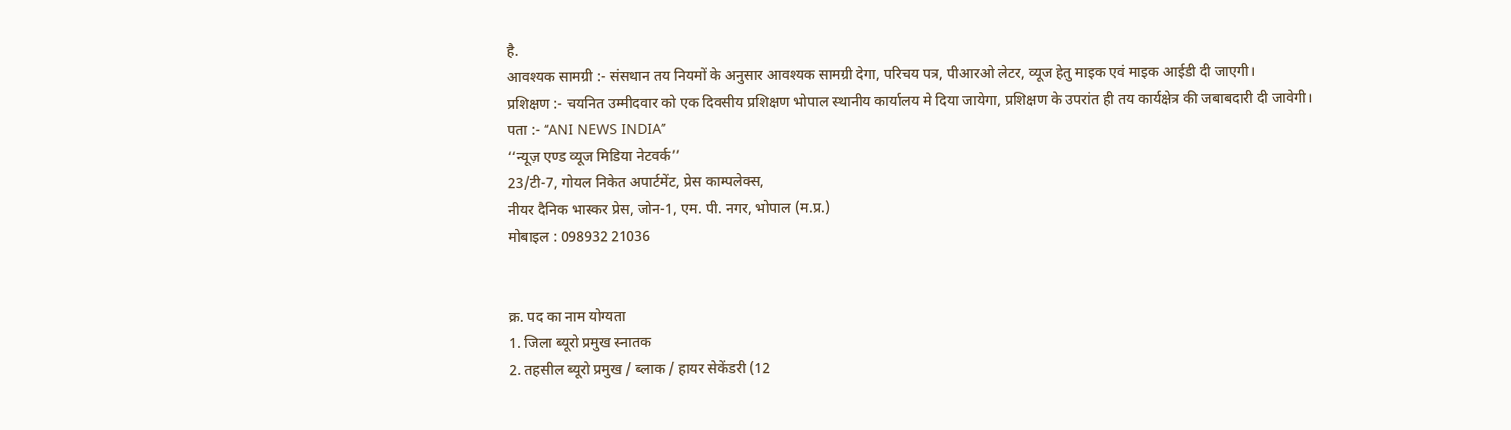है.
आवश्यक सामग्री :- संसथान तय नियमों के अनुसार आवश्यक सामग्री देगा, परिचय पत्र, पीआरओ लेटर, व्यूज हेतु माइक एवं माइक आईडी दी जाएगी।
प्रशिक्षण :- चयनित उम्मीदवार को एक दिवसीय प्रशिक्षण भोपाल स्थानीय कार्यालय मे दिया जायेगा, प्रशिक्षण के उपरांत ही तय कार्यक्षेत्र की जबाबदारी दी जावेगी।
पता :- ‘‘ANI NEWS INDIA’’
‘‘न्यूज़ एण्ड व्यूज मिडिया नेटवर्क’’
23/टी-7, गोयल निकेत अपार्टमेंट, प्रेस काम्पलेक्स,
नीयर दैनिक भास्कर प्रेस, जोन-1, एम. पी. नगर, भोपाल (म.प्र.)
मोबाइल : 098932 21036


क्र. पद का नाम योग्यता
1. जिला ब्यूरो प्रमुख स्नातक
2. तहसील ब्यूरो प्रमुख / ब्लाक / हायर सेकेंडरी (12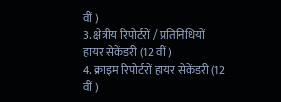वीं )
3. क्षेत्रीय रिपोर्टरों / प्रतिनिधियों हायर सेकेंडरी (12 वीं )
4. क्राइम रिपोर्टरों हायर सेकेंडरी (12 वीं )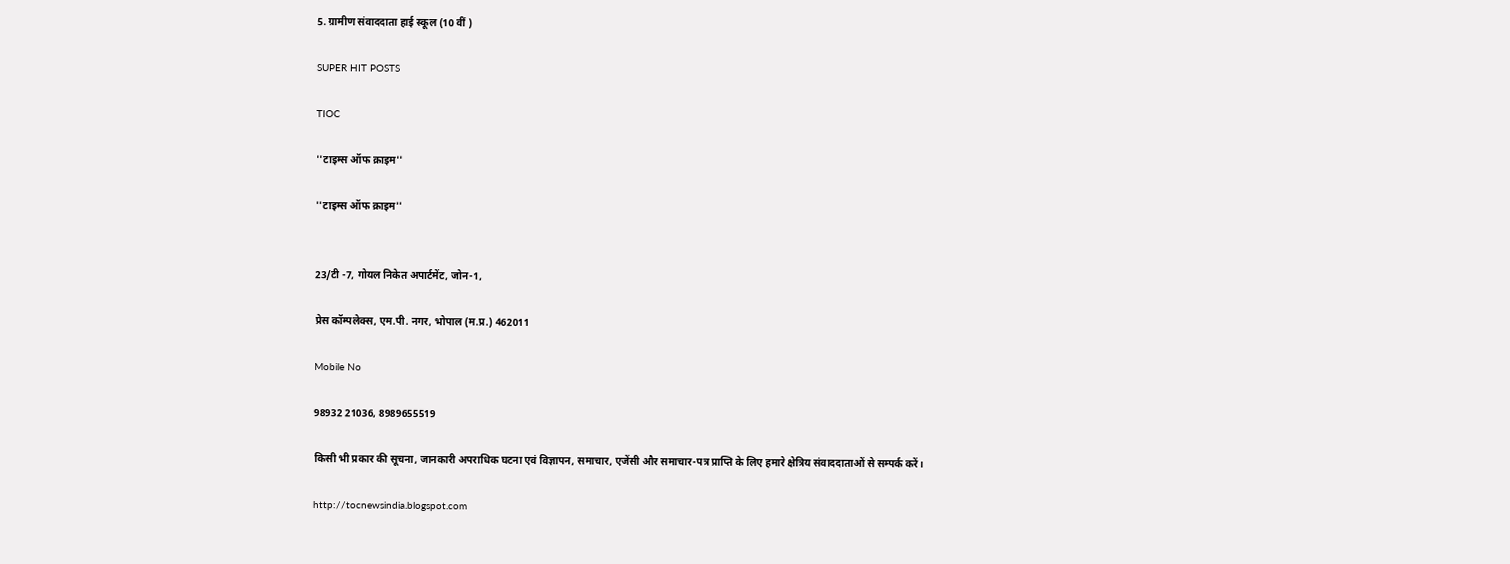5. ग्रामीण संवाददाता हाई स्कूल (10 वीं )

SUPER HIT POSTS

TIOC

''टाइम्स ऑफ क्राइम''

''टाइम्स ऑफ क्राइम''


23/टी -7, गोयल निकेत अपार्टमेंट, जोन-1,

प्रेस कॉम्पलेक्स, एम.पी. नगर, भोपाल (म.प्र.) 462011

Mobile No

98932 21036, 8989655519

किसी भी प्रकार की सूचना, जानकारी अपराधिक घटना एवं विज्ञापन, समाचार, एजेंसी और समाचार-पत्र प्राप्ति के लिए हमारे क्षेत्रिय संवाददाताओं से सम्पर्क करें।

http://tocnewsindia.blogspot.com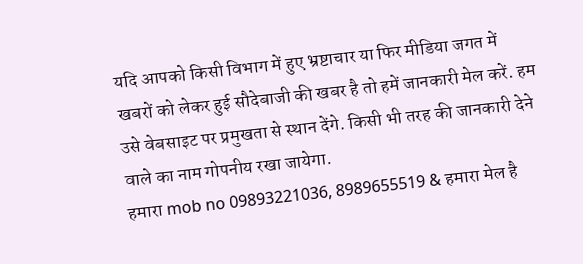यदि आपको किसी विभाग में हुए भ्रष्टाचार या फिर मीडिया जगत में खबरों को लेकर हुई सौदेबाजी की खबर है तो हमें जानकारी मेल करें. हम उसे वेबसाइट पर प्रमुखता से स्थान देंगे. किसी भी तरह की जानकारी देने वाले का नाम गोपनीय रखा जायेगा.
हमारा mob no 09893221036, 8989655519 & हमारा मेल है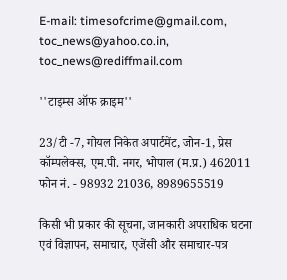E-mail: timesofcrime@gmail.com, toc_news@yahoo.co.in, toc_news@rediffmail.com

''टाइम्स ऑफ क्राइम''

23/टी -7, गोयल निकेत अपार्टमेंट, जोन-1, प्रेस कॉम्पलेक्स, एम.पी. नगर, भोपाल (म.प्र.) 462011
फोन नं. - 98932 21036, 8989655519

किसी भी प्रकार की सूचना, जानकारी अपराधिक घटना एवं विज्ञापन, समाचार, एजेंसी और समाचार-पत्र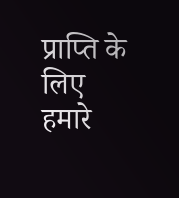प्राप्ति के लिए हमारे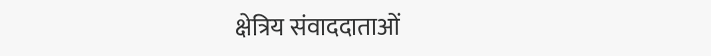क्षेत्रिय संवाददाताओं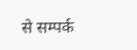से सम्पर्क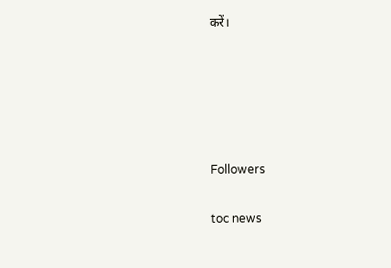करें।





Followers

toc news